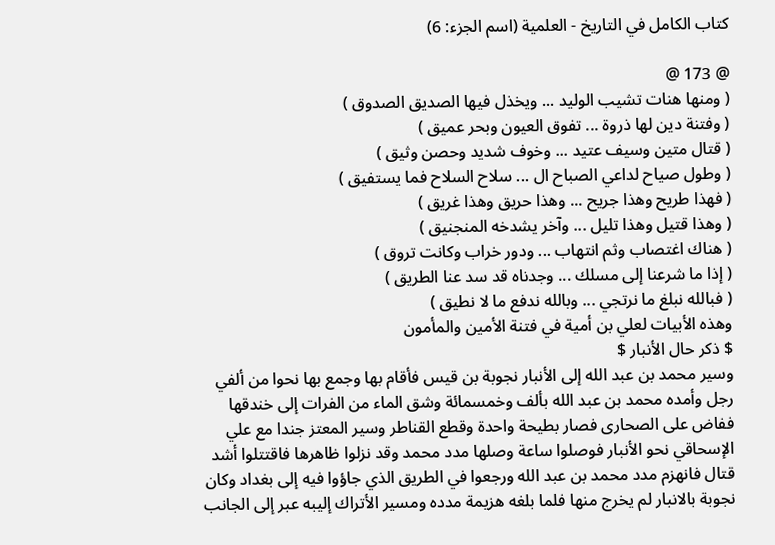كتاب الكامل في التاريخ - العلمية (اسم الجزء: 6)

@ 173 @
( ومنها هنات تشيب الوليد ... ويخذل فيها الصديق الصدوق )
( وفتنة دين لها ذروة ... تفوق العيون وبحر عميق )
( قتال متين وسيف عتيد ... وخوف شديد وحصن وثيق )
( وطول صياح لداعي الصباح ال ... سلاح السلاح فما يستفيق )
( فهذا طريح وهذا جريح ... وهذا حريق وهذا غريق )
( وهذا قتيل وهذا تليل ... وآخر يشدخه المنجنيق )
( هناك اغتصاب وثم انتهاب ... ودور خراب وكانت تروق )
( إذا ما شرعنا إلى مسلك ... وجدناه قد سد عنا الطريق )
( فبالله نبلغ ما نرتجي ... وبالله ندفع ما لا نطيق )
وهذه الأبيات لعلي بن أمية في فتنة الأمين والمأمون
$ ذكر حال الأنبار $
وسير محمد بن عبد الله إلى الأنبار نجوبة بن قيس فأقام بها وجمع بها نحوا من ألفي رجل وأمده محمد بن عبد الله بألف وخمسمائة وشق الماء من الفرات إلى خندقها ففاض على الصحارى فصار بطيحة واحدة وقطع القناطر وسير المعتز جندا مع علي الإسحاقي نحو الأنبار فوصلوا ساعة وصلها مدد محمد وقد نزلوا ظاهرها فاقتتلوا أشد قتال فانهزم مدد محمد بن عبد الله ورجعوا في الطريق الذي جاؤوا فيه إلى بغداد وكان نجوبة بالانبار لم يخرج منها فلما بلغه هزيمة مدده ومسير الأتراك إليبه عبر إلى الجانب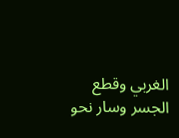الغربي وقطع الجسر وسار نحو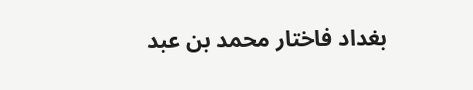بغداد فاختار محمد بن عبد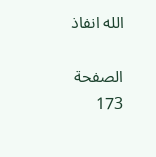الله انفاذ

الصفحة 173